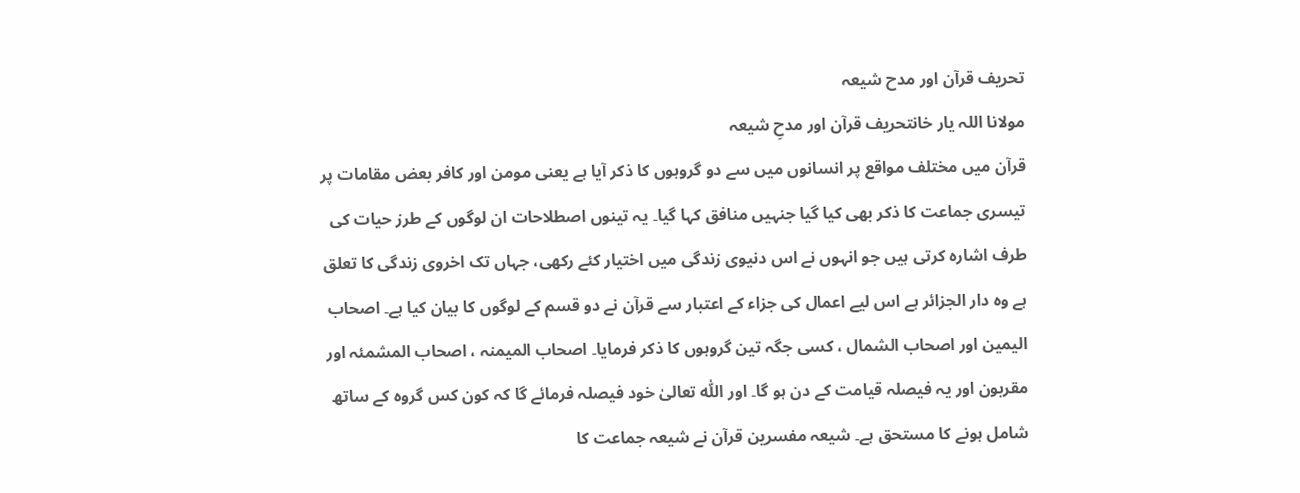تحریف قرآن اور مدح شیعہ
مولانا اللہ یار خانتحریف قرآن اور مدحِ شیعہ
قرآن میں مختلف مواقع پر انسانوں میں سے دو گروہوں کا ذکر آیا ہے یعنی مومن اور کافر بعض مقامات پر تیسری جماعت کا ذکر بھی کیا گیا جنہیں منافق کہا گیا۔ یہ تینوں اصطلاحات ان لوگوں کے طرز حیات کی طرف اشارہ کرتی ہیں جو انہوں نے اس دنیوی زندگی میں اختیار کئے رکھی، جہاں تک اخروی زندگی کا تعلق ہے وہ دار الجزائر ہے اس لیے اعمال کی جزاء کے اعتبار سے قرآن نے دو قسم کے لوگوں کا بیان کیا ہے۔ اصحاب الیمین اور اصحاب الشمال ، کسی جگہ تین گروہوں کا ذکر فرمایا۔ اصحاب المیمنہ ، اصحاب المشمئہ اور مقربون اور یہ فیصلہ قیامت کے دن ہو گا۔ اور اللّٰہ تعالیٰ خود فیصلہ فرمائے گا کہ کون کس گروہ کے ساتھ شامل ہونے کا مستحق ہے۔ شیعہ مفسرین قرآن نے شیعہ جماعت کا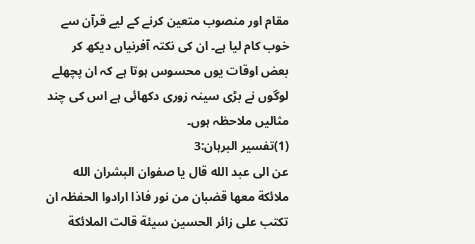مقام اور منصوب متعین کرنے کے لیے قرآن سے خوب کام لیا ہے۔ ان کی نکتہ آفرنیاں دیکھ کر بعض اوقات یوں محسوس ہوتا ہے کہ ان پچھلے لوگوں نے بڑی سینہ زوری دکھائی ہے اس کی چند مثالیں ملاحظہ ہوں۔
(1)تفسیر البرہان:3
عن الى عبد الله قال يا صفوان البشران الله ملائكة معها قضبان من نور فاذا ارادوا الحفظہ ان تكتب على زائر الحسين سيئة قالت الملائكة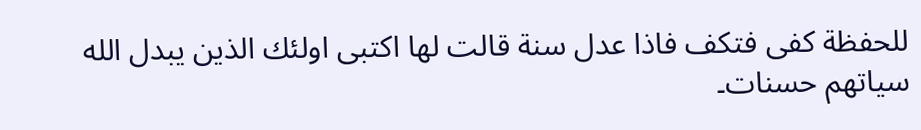للحفظة كفى فتكف فاذا عدل سنة قالت لها اكتبى اولئك الذين يبدل الله سياتهم حسنات۔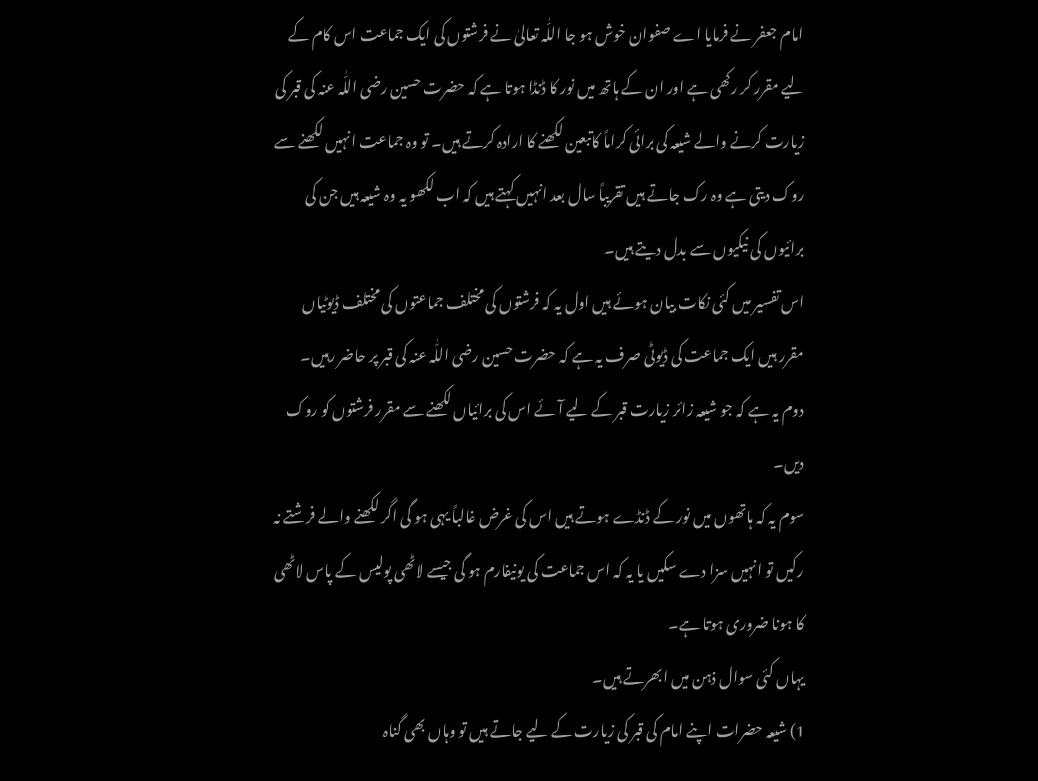امام جعفر نے فرمایا اے صفوان خوش ہو جا اللّٰہ تعالیٰ نے فرشتوں کی ایک جماعت اس کام کے لیے مقرر کر رکھی ہے اور ان کے ہاتھ میں نور کا ڈنڈا ہوتا ہے کہ حضرت حسین رضی اللّٰہ عنہ کی قبر کی زیارت کرنے والے شیعہ کی برائی کراماً کاتبعین لکھنے کا ارادہ کرتے ہیں۔ تو وہ جماعت انہیں لکھنے سے روک دیتی ہے وہ رک جاتے ہیں تقریباً سال بعد انہیں کہتے ہیں کہ اب لکھو یہ وہ شیعہ ہیں جن کی برائیوں کی نیکیوں سے بدل دیتے ہیں۔
اس تفسیر میں کئی نکات بیان ہوئے ہیں اول یہ کہ فرشتوں کی مختلف جماعتوں کی مختلف ڈیوٹیاں مقرر ہیں ایک جماعت کی ڈیوٹی صرف یہ ہے کہ حضرت حسین رضی اللّٰہ عنہ کی قبر پر حاضر رہیں۔
دوم یہ ہے کہ جو شیعہ زائر زیارت قبر کے لیے آئے اس کی برائیاں لکھنے سے مقرر فرشتوں کو روک دیں۔
سوم یہ کہ ہاتھوں میں نور کے ڈنڈے ہوتے ہیں اس کی غرض غالباً یہی ہو گی اگر لکھنے والے فرشتے نہ رکیں تو انہیں سزا دے سکیں یا یہ کہ اس جماعت کی یونیفارم ہو گی جیسے لاٹھی پولیس کے پاس لاٹھی کا ہونا ضروری ہوتا ہے۔
یہاں کئی سوال ذہن میں ابھرتے ہیں۔
1) شیعہ حضرات اپنے امام کی قبر کی زیارت کے لیے جاتے ہیں تو وہاں بھی گناہ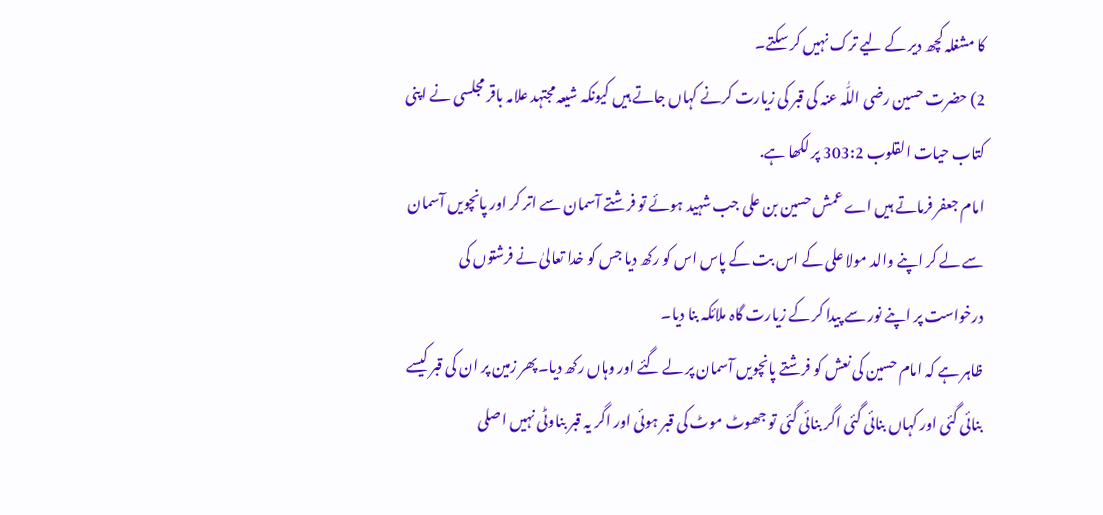کا مشغلہ کچھ دیر کے لیے ترک نہیں کر سکتے۔
2) حضرت حسین رضی اللّٰہ عنہ کی قبر کی زیارت کرنے کہاں جاتے ہیں کیونکہ شیعہ مجتہد علامہ باقر مجلسی نے اپنی کتاب حیات القلوب 303:2 پر لکھا ہے.
امام جعفر فرماتے ہیں اے عمش حسین بن علی جب شہید ہوئے تو فرشتے آسمان سے اتر کر اور پانچویں آسمان سے لے کر اپنے والد مولا علی کے اس بت کے پاس اس کو رکھ دیا جس کو خدا تعالیٰ نے فرشتوں کی درخواست پر اپنے نور سے پیدا کر کے زیارت گاہ ملائکہ بنا دیا۔
ظاہر ہے کہ امام حسین کی نعش کو فرشتے پانچویں آسمان پر لے گئے اور وہاں رکھ دیا۔پھر زمین پر ان کی قبر کیسے بنائی گئی اور کہاں بنائی گئی اگر بنائی گئی تو جھوٹ موٹ کی قبر ہوئی اور اگر یہ قبر بناوٹی نہیں اصلی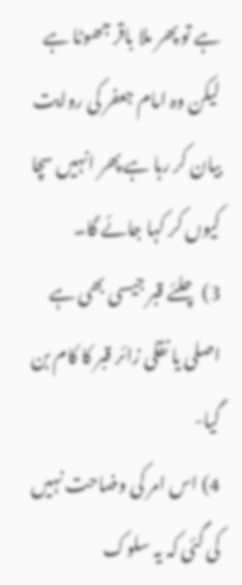ہے تو پھر ملا باقر جھوٹا ہے لیکن وہ امام جعفر کی روایت بیان کر رہا ہے پھر انہیں سچا کیوں کر کہا جائے گا۔
3) چلئے قبر جیسی بھی ہے اصلی یا نقلی زائر قبر کا کام بن گیا-
4) اس امر کی وضاحت نہیں کی گئی کہ یہ سلوک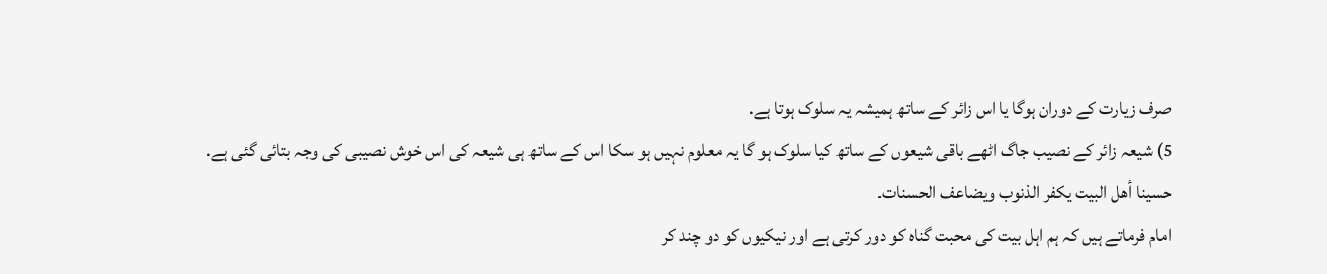صرف زیارت کے دوران ہوگا یا اس زائر کے ساتھ ہمیشہ یہ سلوک ہوتا ہے.
5) شیعہ زائر کے نصیب جاگ اٹھے باقی شیعوں کے ساتھ کیا سلوک ہو گا یہ معلوم نہیں ہو سکا اس کے ساتھ ہی شیعہ کی اس خوش نصیبی کی وجہ بتائی گئی ہے.
حسينا أهل البيت يكفر الذنوب ويضاعف الحسنات۔
امام فرماتے ہیں کہ ہم اہل بیت کی محبت گناہ کو دور کرتی ہے اور نیکیوں کو دو چند کر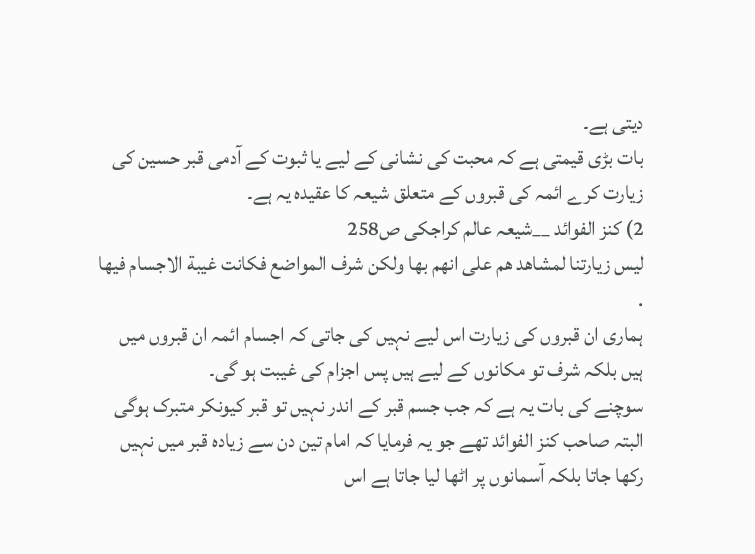دیتی ہے۔
بات بڑی قیمتی ہے کہ محبت کی نشانی کے لیے یا ثبوت کے آدمی قبر حسین کی زیارت کرے ائمہ کی قبروں کے متعلق شیعہ کا عقیدہ یہ ہے۔
2) کنز الفوائد __شیعہ عالم کراجکی ص258
لیس زيارتنا لمشاهد هم على انهم بها ولكن شرف المواضع فكانت غيبة الاجسام فيها .
ہماری ان قبروں کی زیارت اس لیے نہیں کی جاتی کہ اجسام ائمہ ان قبروں میں ہیں بلکہ شرف تو مکانوں کے لیے ہیں پس اجزام کی غیبت ہو گی۔
سوچنے کی بات یہ ہے کہ جب جسم قبر کے اندر نہیں تو قبر کیونکر متبرک ہوگی البتہ صاحب کنز الفوائد تھے جو یہ فرمایا کہ امام تین دن سے زیادہ قبر میں نہیں رکھا جاتا بلکہ آسمانوں پر اٹھا لیا جاتا ہے اس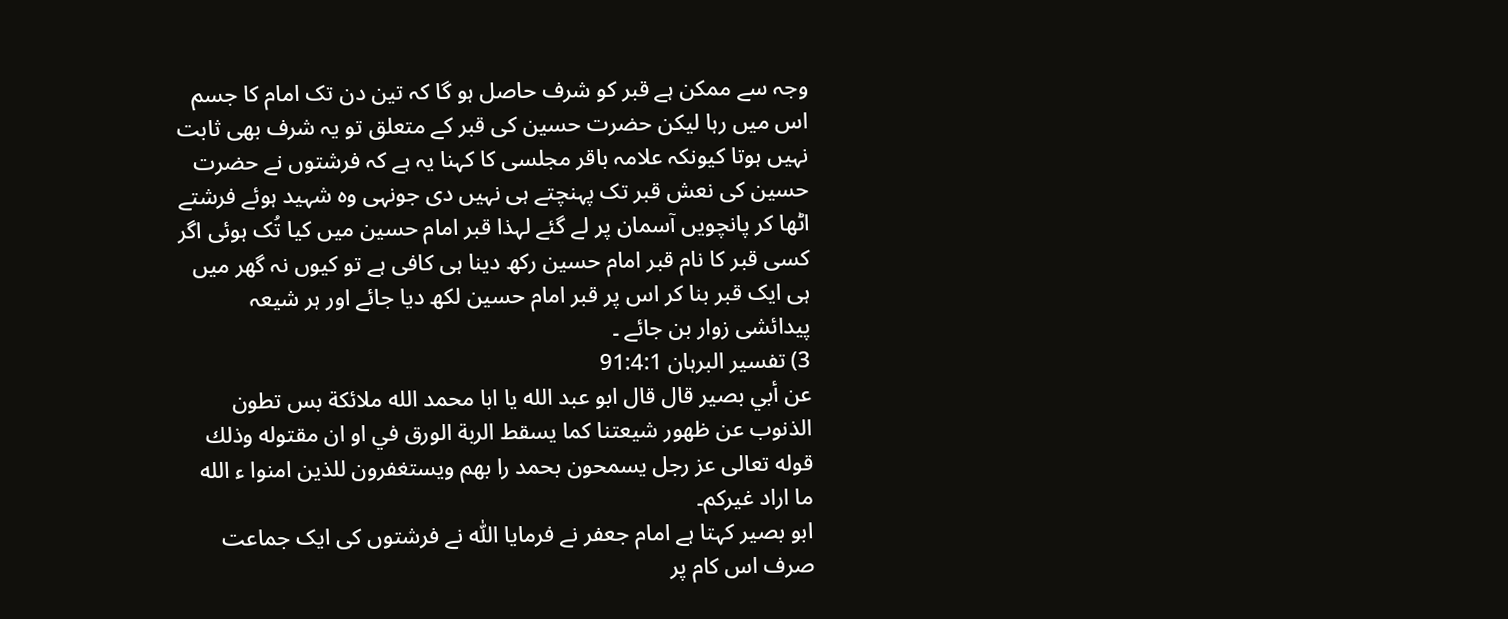وجہ سے ممکن ہے قبر کو شرف حاصل ہو گا کہ تین دن تک امام کا جسم اس میں رہا لیکن حضرت حسین کی قبر کے متعلق تو یہ شرف بھی ثابت نہیں ہوتا کیونکہ علامہ باقر مجلسی کا کہنا یہ ہے کہ فرشتوں نے حضرت حسین کی نعش قبر تک پہنچتے ہی نہیں دی جونہی وہ شہید ہوئے فرشتے اٹھا کر پانچویں آسمان پر لے گئے لہذا قبر امام حسین میں کیا تُک ہوئی اگر کسی قبر کا نام قبر امام حسین رکھ دینا ہی کافی ہے تو کیوں نہ گھر میں ہی ایک قبر بنا کر اس پر قبر امام حسین لکھ دیا جائے اور ہر شیعہ پیدائشی زوار بن جائے ۔
3) تفسیر البرہان 91:4:1
عن أبي بصير قال قال ابو عبد الله يا ابا محمد الله ملائكة بس تطون الذنوب عن ظهور شيعتنا كما يسقط الربة الورق في او ان مقتوله وذلك قوله تعالى عز رجل يسمحون بحمد را بهم ويستغفرون للذين امنوا ء الله ما اراد غیرکم۔
ابو بصیر کہتا ہے امام جعفر نے فرمایا اللّٰه نے فرشتوں کی ایک جماعت صرف اس کام پر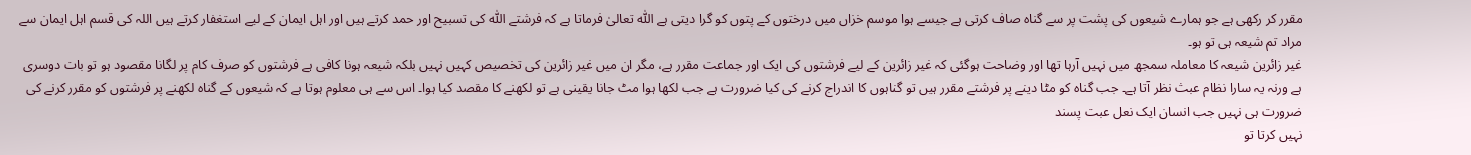مقرر کر رکھی ہے جو ہمارے شیعوں کی پشت پر سے گناہ صاف کرتی ہے جیسے ہوا موسم خزاں میں درختوں کے پتوں کو گرا دیتی ہے اللّٰه تعالیٰ فرماتا ہے کہ فرشتے اللّٰه کی تسبیح اور حمد کرتے ہیں اور اہل ایمان کے لیے استغفار کرتے ہیں اللہ کی قسم اہل ایمان سے مراد تم شیعہ ہی تو ہو۔
غیر زائرین شیعہ کا معاملہ سمجھ میں نہیں آرہا تھا اور وضاحت ہوگئی کہ غیر زائرین کے لیے فرشتوں کی ایک اور جماعت مقرر ہے، مگر ان میں غیر زائرین کی تخصیص کہیں نہیں بلکہ شیعہ ہونا کافی ہے فرشتوں کو صرف کام پر لگانا مقصود ہو تو بات دوسری ہے ورنہ یہ سارا نظام عبث نظر آتا ہے۔ جب گناہ کو مٹا دینے پر فرشتے مقرر ہیں تو گناہوں کا اندراج کرنے کی کیا ضرورت ہے جب لکھا ہوا مٹ جانا یقینی ہے تو لکھنے کا مقصد کیا ہوا۔ اس سے ہی معلوم ہوتا ہے کہ شیعوں کے گناہ لکھنے پر فرشتوں کو مقرر کرنے کی ضرورت ہی نہیں جب انسان ایک نعل عبت پسند
نہیں کرتا تو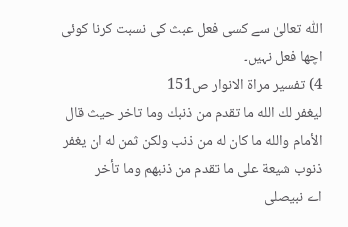اللّٰہ تعالیٰ سے کسی فعل عبث کی نسبت کرنا کوئی اچھا فعل نہیں۔
4) تفسیر مراۃ الانوار ص151
ليغفر لك الله ما تقدم من ذنبك وما تاخر حيث قال الأمام والله ما كان له من ذنب ولكن ثمن له ان يغفر ذنوب شيعة على ما تقدم من ذنبهم وما تأخر
اے نبیصلى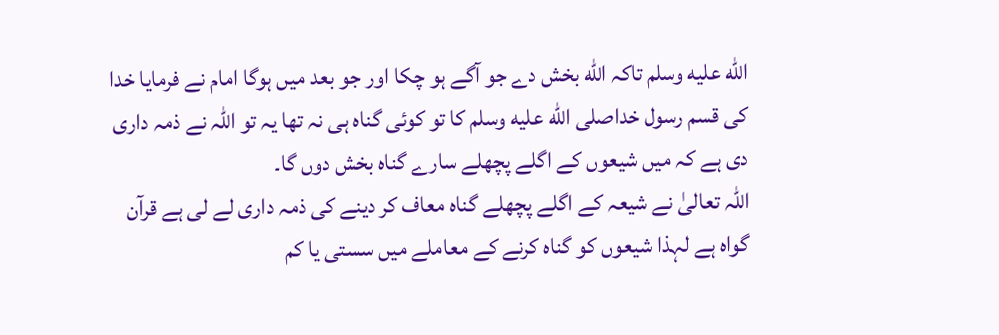الله عليه وسلم تاکہ اللّٰه بخش دے جو آگے ہو چکا اور جو بعد میں ہوگا امام نے فرمایا خدا کی قسم رسول خداصلى الله عليه وسلم کا تو کوئی گناہ ہی نہ تھا یہ تو اللّٰہ نے ذمہ داری دی ہے کہ میں شیعوں کے اگلے پچھلے سارے گناہ بخش دوں گا۔
اللّٰہ تعالیٰ نے شیعہ کے اگلے پچھلے گناہ معاف کر دینے کی ذمہ داری لے لی ہے قرآن گواہ ہے لہذا شیعوں کو گناہ کرنے کے معاملے میں سستی یا کم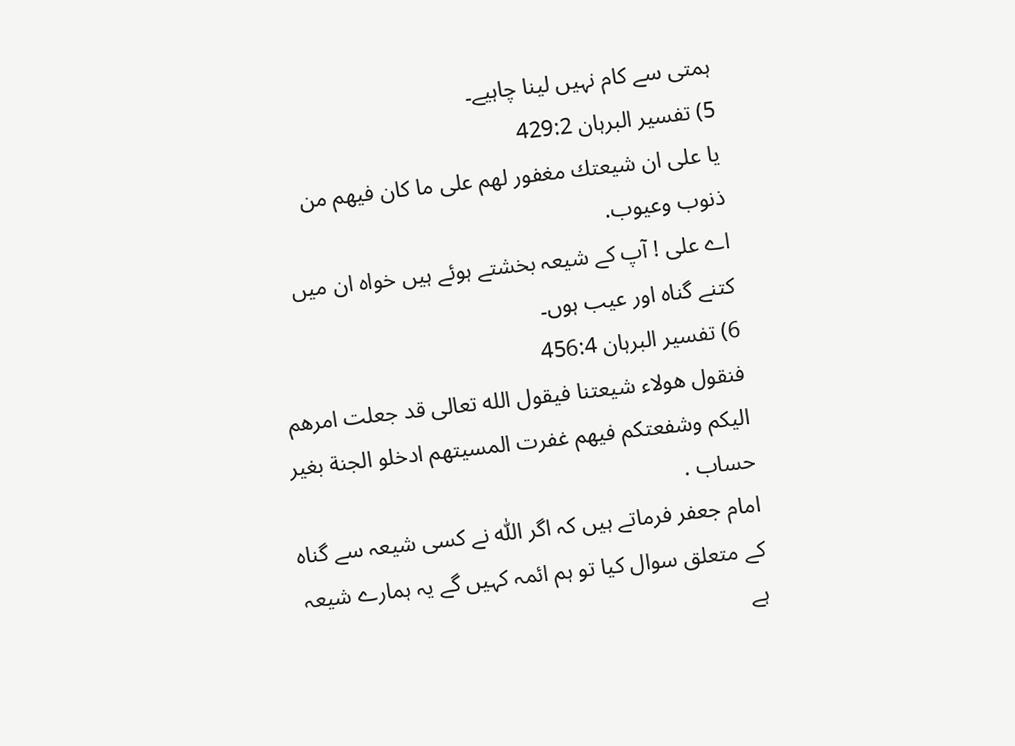ہمتی سے کام نہیں لینا چاہیے۔
5) تفسیر البرہان 429:2
يا على ان شيعتك مغفور لهم على ما كان فيهم من ذنوب وعيوب.
اے علی ! آپ کے شیعہ بخشتے ہوئے ہیں خواہ ان میں کتنے گناہ اور عیب ہوں۔
6) تفسیر البرہان 456:4
فنقول هولاء شيعتنا فيقول الله تعالى قد جعلت امرهم اليكم وشفعتكم فيهم غفرت المسيتهم ادخلو الجنة بغير حساب .
امام جعفر فرماتے ہیں کہ اگر اللّٰه نے کسی شیعہ سے گناہ کے متعلق سوال کیا تو ہم ائمہ کہیں گے یہ ہمارے شیعہ ہے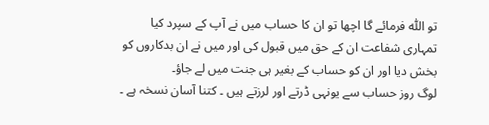تو اللّٰہ فرمائے گا اچھا تو ان کا حساب میں نے آپ کے سپرد کیا تمہاری شفاعت ان کے حق میں قبول کی اور میں نے ان بدکاروں کو بخش دیا اور ان کو حساب کے بغیر ہی جنت میں لے جاؤ۔
لوگ روز حساب سے یونہی ڈرتے اور لرزتے ہیں ۔ کتنا آسان نسخہ ہے ۔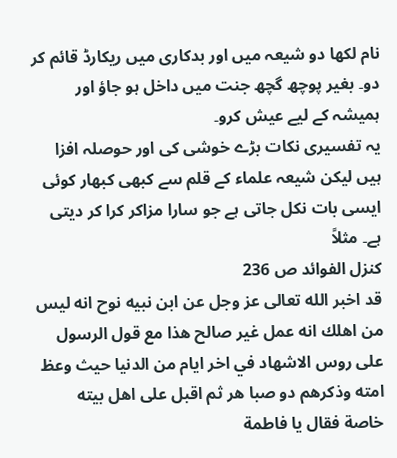نام لکھا دو شیعہ میں اور بدکاری میں ریکارڈ قائم کر دو۔ بغیر پوچھ گچھ جنت میں داخل ہو جاؤ اور ہمیشہ کے لیے عیش کرو۔
یہ تفسیری نکات بڑے خوشی کی اور حوصلہ افزا ہیں لیکن شیعہ علماء کے قلم سے کبھی کبھار کوئی ایسی بات نکل جاتی ہے جو سارا مزاکر کرا کر دیتی ہے۔ مثلاً
كنزل الفوائد ص 236
قد اخبر الله تعالى عز وجل عن ابن نبيه نوح انه ليس من اهلك انه عمل غير صالح هذا مع قول الرسول على روس الاشهاد في اخر ايام من الدنيا حيث وعظ امته وذكرهم دو صبا هر ثم اقبل على اهل بيته خاصة فقال يا فاطمة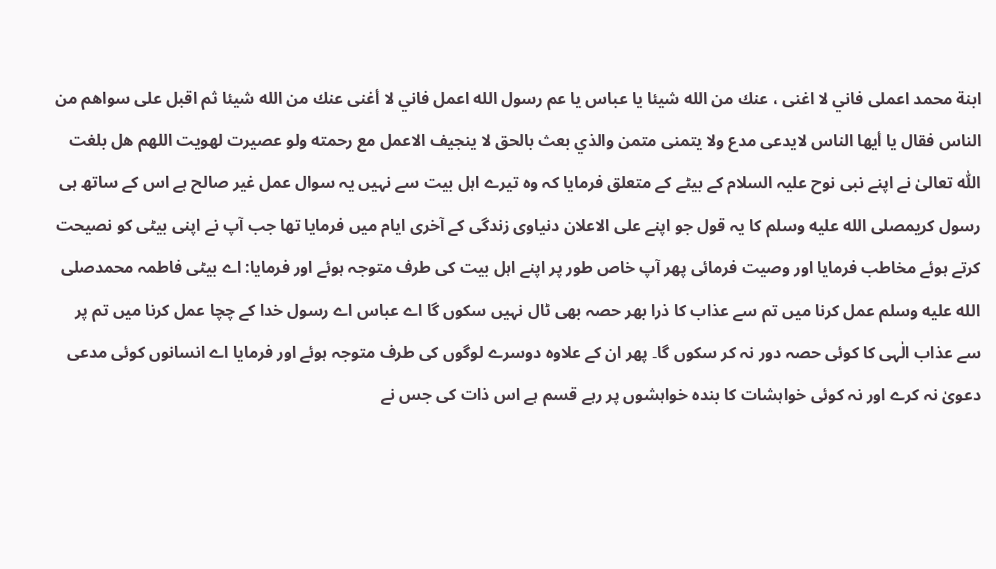ابنة محمد اعملى فاني لا اغنى ، عنك من الله شيئا يا عباس يا عم رسول الله اعمل فاني لا أغنى عنك من الله شيئا ثم اقبل على سواهم من الناس فقال يا أيها الناس لايدعى مدع ولا يتمنى متمن والذي بعث بالحق لا ينجيف الاعمل مع رحمته ولو عصيرت لهويت اللهم هل بلغت
اللّٰہ تعالیٰ نے اپنے نبی نوح علیہ السلام کے بیٹے کے متعلق فرمایا کہ وہ تیرے اہل بیت سے نہیں یہ سوال عمل غیر صالح ہے اس کے ساتھ ہی رسول کریمصلى الله عليه وسلم کا یہ قول جو اپنے علی الاعلان دنیاوی زندگی کے آخری ایام میں فرمایا تھا جب آپ نے اپنی بیٹی کو نصیحت کرتے ہوئے مخاطب فرمایا اور وصیت فرمائی پھر آپ خاص طور پر اپنے اہل بیت کی طرف متوجہ ہوئے اور فرمایا: اے بیٹی فاطمہ محمدصلى الله عليه وسلم عمل کرنا میں تم سے عذاب کا ذرا بھر حصہ بھی ٹال نہیں سکوں گا اے عباس اے رسول خدا کے چچا عمل کرنا میں تم پر سے عذاب الٰہی کا کوئی حصہ دور نہ کر سکوں گا۔ پھر ان کے علاوہ دوسرے لوگوں کی طرف متوجہ ہوئے اور فرمایا اے انسانوں کوئی مدعی دعویٰ نہ کرے اور نہ کوئی خواہشات کا بندہ خواہشوں پر رہے قسم ہے اس ذات کی جس نے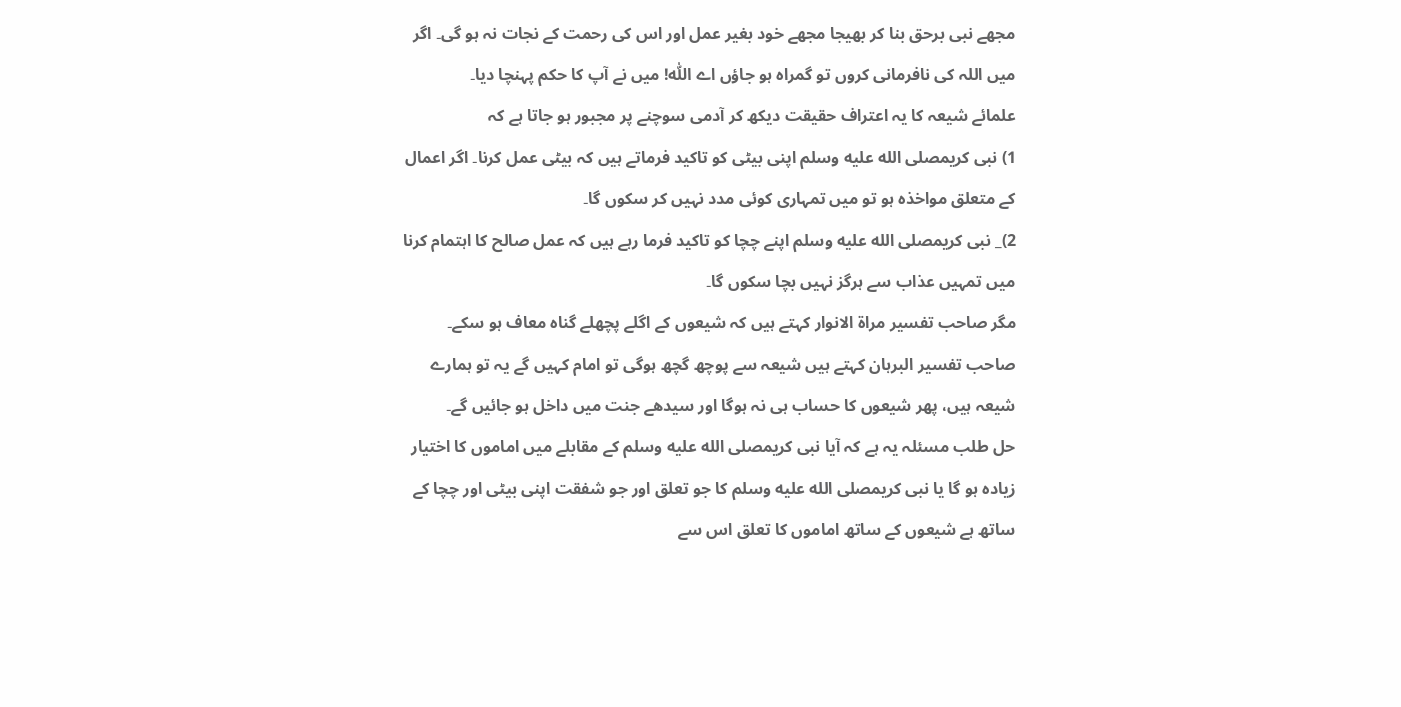مجھے نبی برحق بنا کر بھیجا مجھے خود بغیر عمل اور اس کی رحمت کے نجات نہ ہو گی۔ اگر میں اللہ کی نافرمانی کروں تو گمراہ ہو جاؤں اے اللّٰه! میں نے آپ کا حکم پہنچا دیا۔
علمائے شیعہ کا یہ اعتراف حقیقت دیکھ کر آدمی سوچنے پر مجبور ہو جاتا ہے کہ
1) نبی کریمصلى الله عليه وسلم اپنی بیٹی کو تاکید فرماتے ہیں کہ بیٹی عمل کرنا۔ اگر اعمال کے متعلق مواخذہ ہو تو میں تمہاری کوئی مدد نہیں کر سکوں گا۔
2)_ نبی کریمصلى الله عليه وسلم اپنے چچا کو تاکید فرما رہے ہیں کہ عمل صالح کا اہتمام کرنا میں تمہیں عذاب سے ہرگز نہیں بچا سکوں گا۔
مگر صاحب تفسیر مراۃ الانوار کہتے ہیں کہ شیعوں کے اگلے پچھلے گناہ معاف ہو سکے۔ صاحب تفسیر البرہان کہتے ہیں شیعہ سے پوچھ گچھ ہوگی تو امام کہیں گے یہ تو ہمارے شیعہ ہیں، پھر شیعوں کا حساب ہی نہ ہوگا اور سیدھے جنت میں داخل ہو جائیں گے۔
حل طلب مسئلہ یہ ہے کہ آیا نبی کریمصلى الله عليه وسلم کے مقابلے میں اماموں کا اختیار زیادہ ہو گا یا نبی کریمصلى الله عليه وسلم کا جو تعلق اور جو شفقت اپنی بیٹی اور چچا کے ساتھ ہے شیعوں کے ساتھ اماموں کا تعلق اس سے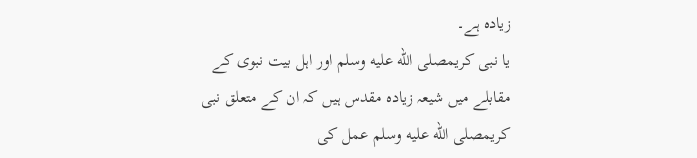زیادہ ہے۔
یا نبی کریمصلى الله عليه وسلم اور اہل بیت نبوی کے مقابلے میں شیعہ زیادہ مقدس ہیں کہ ان کے متعلق نبی کریمصلى الله عليه وسلم عمل کی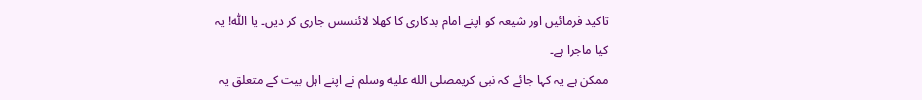تاکید فرمائیں اور شیعہ کو اپنے امام بدکاری کا کھلا لائنسس جاری کر دیں۔ یا اللّٰہ! یہ کیا ماجرا ہے۔
ممکن ہے یہ کہا جائے کہ نبی کریمصلى الله عليه وسلم نے اپنے اہل بیت کے متعلق یہ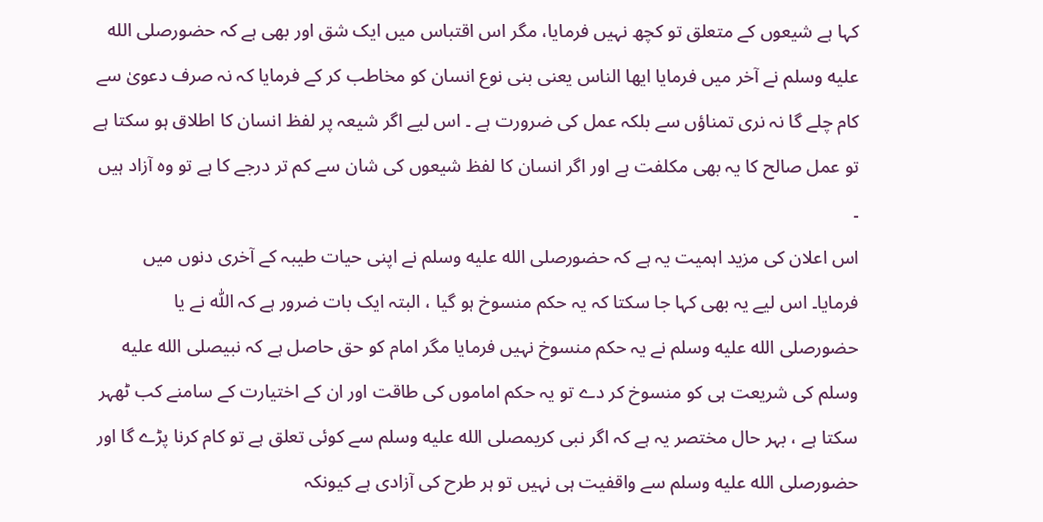کہا ہے شیعوں کے متعلق تو کچھ نہیں فرمایا، مگر اس اقتباس میں ایک شق اور بھی ہے کہ حضورصلى الله عليه وسلم نے آخر میں فرمایا ایھا الناس یعنی بنی نوع انسان کو مخاطب کر کے فرمایا کہ نہ صرف دعویٰ سے کام چلے گا نہ نری تمناؤں سے بلکہ عمل کی ضرورت ہے ۔ اس لیے اگر شیعہ پر لفظ انسان کا اطلاق ہو سکتا ہے تو عمل صالح کا یہ بھی مکلفت ہے اور اگر انسان کا لفظ شیعوں کی شان سے کم تر درجے کا ہے تو وہ آزاد ہیں ۔
اس اعلان کی مزید اہمیت یہ ہے کہ حضورصلى الله عليه وسلم نے اپنی حیات طیبہ کے آخری دنوں میں فرمایا۔ اس لیے یہ بھی کہا جا سکتا کہ یہ حکم منسوخ ہو گیا ، البتہ ایک بات ضرور ہے کہ اللّٰہ نے یا حضورصلى الله عليه وسلم نے یہ حکم منسوخ نہیں فرمایا مگر امام کو حق حاصل ہے کہ نبیصلى الله عليه وسلم کی شریعت ہی کو منسوخ کر دے تو یہ حکم اماموں کی طاقت اور ان کے اختیارت کے سامنے کب ٹھہر سکتا ہے ، بہر حال مختصر یہ ہے کہ اگر نبی کریمصلى الله عليه وسلم سے کوئی تعلق ہے تو کام کرنا پڑے گا اور حضورصلى الله عليه وسلم سے واقفیت ہی نہیں تو ہر طرح کی آزادی ہے کیونکہ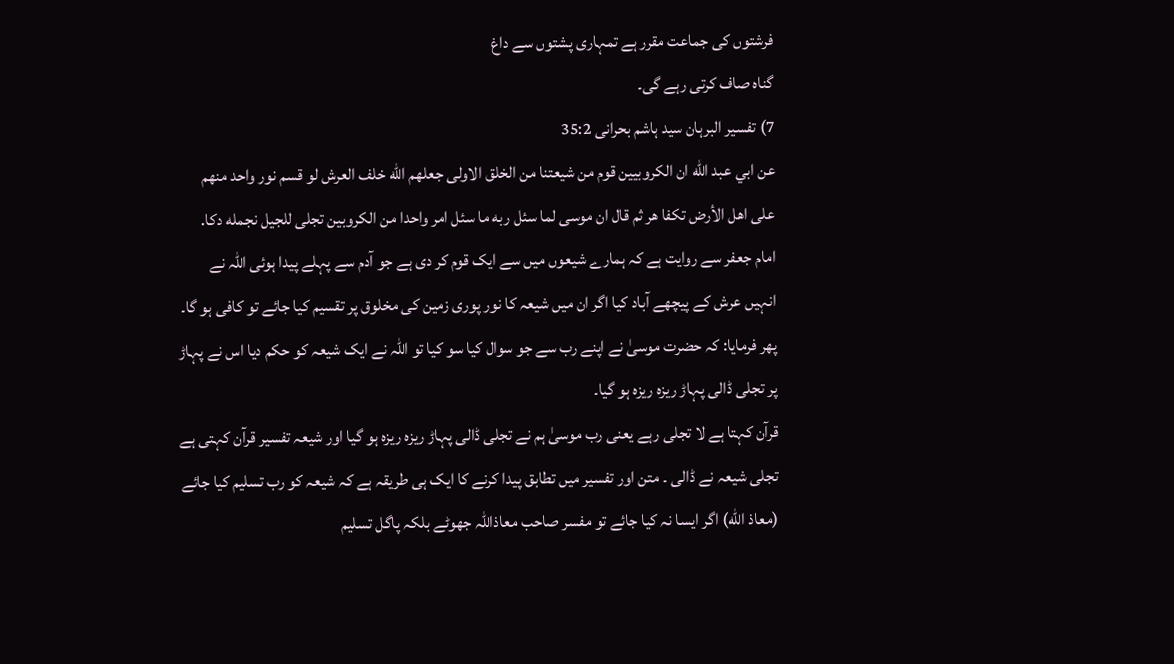فرشتوں کی جماعت مقرر ہے تمہاری پشتوں سے داغ
گناہ صاف کرتی رہے گی۔
7) تفسیر البرہان سید ہاشم بحرانی 35:2
عن ابي عبد الله ان الكروبيين قوم من شيعتنا من الخلق الاولى جعلهم الله خلف العرش لو قسم نور واحد منهم على اهل الأرض تكفا هر ثم قال ان موسى لما سئل ربه ما سئل امر واحدا من الكروبين تجلى للجيل نجمله دكا.
امام جعفر سے روایت ہے کہ ہمارے شیعوں میں سے ایک قوم کر دی ہے جو آدم سے پہلے پیدا ہوئی اللّٰہ نے انہیں عرش کے پیچھے آباد کیا اگر ان میں شیعہ کا نور پوری زمین کی مخلوق پر تقسیم کیا جائے تو کافی ہو گا۔ پھر فرمایا: کہ حضرت موسیٰ نے اپنے رب سے جو سوال کیا سو کیا تو اللّٰہ نے ایک شیعہ کو حکم دیا اس نے پہاڑ پر تجلی ڈالی پہاڑ ریزہ ریزہ ہو گیا۔
قرآن کہتا ہے لا تجلی رہے یعنی رب موسیٰ ہم نے تجلی ڈالی پہاڑ ریزہ ریزہ ہو گیا اور شیعہ تفسیر قرآن کہتی ہے تجلی شیعہ نے ڈالی ۔ متن اور تفسیر میں تطابق پیدا کرنے کا ایک ہی طریقہ ہے کہ شیعہ کو رب تسلیم کیا جائے (معاذ اللّٰه) اگر ایسا نہ کیا جائے تو مفسر صاحب معاذاللّٰہ جھوٹے بلکہ پاگل تسلیم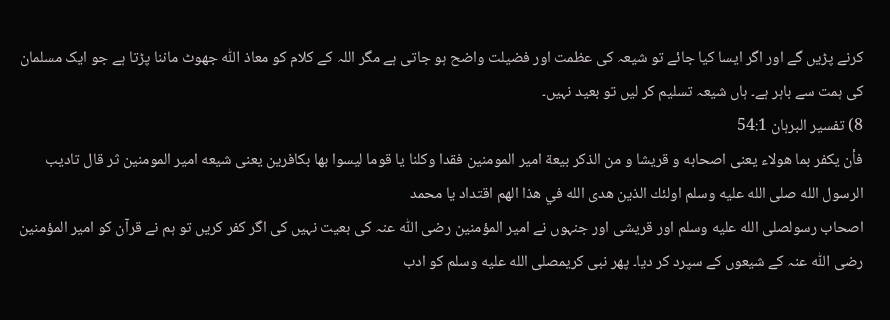کرنے پڑیں گے اور اگر ایسا کیا جائے تو شیعہ کی عظمت اور فضیلت واضح ہو جاتی ہے مگر اللہ کے کلام کو معاذ اللّٰه جھوٹ ماننا پڑتا ہے جو ایک مسلمان کی ہمت سے باہر ہے۔ ہاں شیعہ تسلیم کر لیں تو بعید نہیں۔
8) تفسیر البرہان 54:1
فأن يكفر بما هولاء یعنی اصحابه و قريشا و من الذكر بيعة امير المومنين فقدا وكلنا یا قوما ليسوا بها بكافرین یعنی شیعه امیر المومنین ثر قال تاديب الرسول الله صلى الله علیه وسلم اولئك الذين هدى الله في هذا الهم اقتداد یا محمد
اصحاب رسولصلى الله عليه وسلم اور قریشی اور جنہوں نے امیر المؤمنین رضی اللّٰہ عنہ کی بعیت نہیں کی اگر کفر کریں تو ہم نے قرآن کو امیر المؤمنین رضی اللّٰہ عنہ کے شیعوں کے سپرد کر دیا۔ پھر نبی کریمصلى الله عليه وسلم کو ادب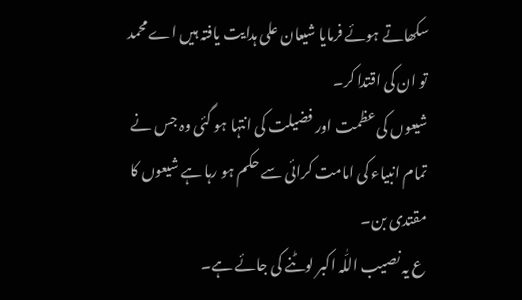سکھاتے ہوئے فرمایا شیعان علی ہدایت یافتہ ہیں اے محمد تو ان کی اقتدا کر۔
شیعوں کی عظمت اور فضیلت کی انتہا ہو گئی وہ جس نے تمام انبیاء کی امامت کرائی سے حکم ہو رہا ہے شیعوں کا مقتدی بن۔
ع یہ نصیب اللّٰہ اکبر لوٹنے کی جائے ہے۔